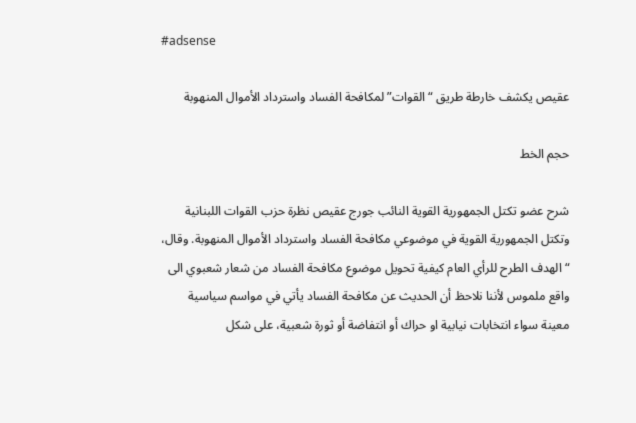#adsense

عقيص يكشف خارطة طريق “القوات” لمكافحة الفساد واسترداد الأموال المنهوبة

حجم الخط

شرح عضو تكتل الجمهورية القوية النائب جورج عقيص نظرة حزب القوات اللبنانية وتكتل الجمهورية القوية في موضوعي مكافحة الفساد واسترداد الأموال المنهوبة. وقال، “الهدف الطرح للرأي العام كيفية تحويل موضوع مكافحة الفساد من شعار شعبوي الى واقع ملموس لأننا نلاحظ أن الحديث عن مكافحة الفساد يأتي في مواسم سياسية معينة سواء انتخابات نيابية او حراك أو انتفاضة أو ثورة شعبية، على شكل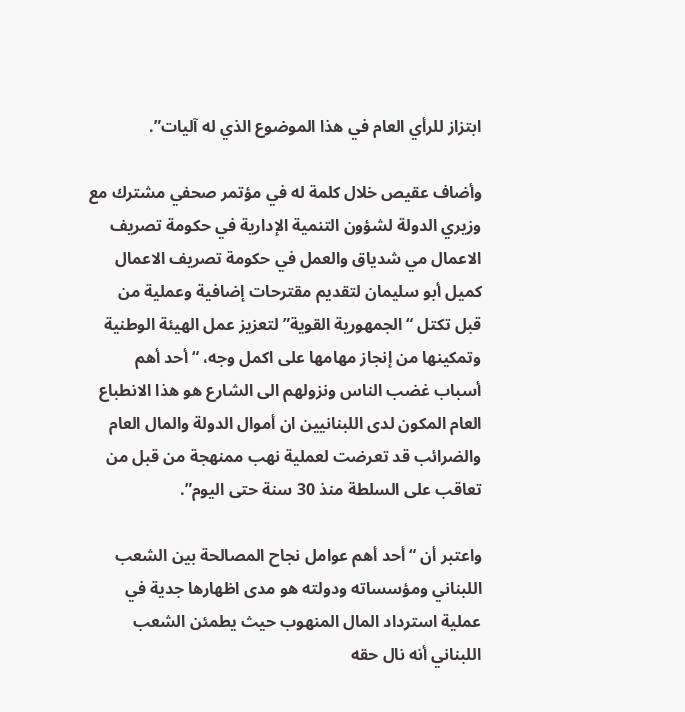ابتزاز للرأي العام في هذا الموضوع الذي له آليات”.

وأضاف عقيص خلال كلمة له في مؤتمر صحفي مشترك مع وزيري الدولة لشؤون التنمية الإدارية في حكومة تصريف الاعمال مي شدياق والعمل في حكومة تصريف الاعمال كميل أبو سليمان لتقديم مقترحات إضافية وعملية من قبل تكتل “الجمهورية القوية” لتعزيز عمل الهيئة الوطنية وتمكينها من إنجاز مهامها على اكمل وجه، “أحد أهم أسباب غضب الناس ونزولهم الى الشارع هو هذا الانطباع العام المكون لدى اللبنانيين ان أموال الدولة والمال العام والضرائب قد تعرضت لعملية نهب ممنهجة من قبل من تعاقب على السلطة منذ 30 سنة حتى اليوم”.

واعتبر أن “أحد أهم عوامل نجاح المصالحة بين الشعب اللبناني ومؤسساته ودولته هو مدى اظهارها جدية في عملية استرداد المال المنهوب حيث يطمئن الشعب اللبناني أنه نال حقه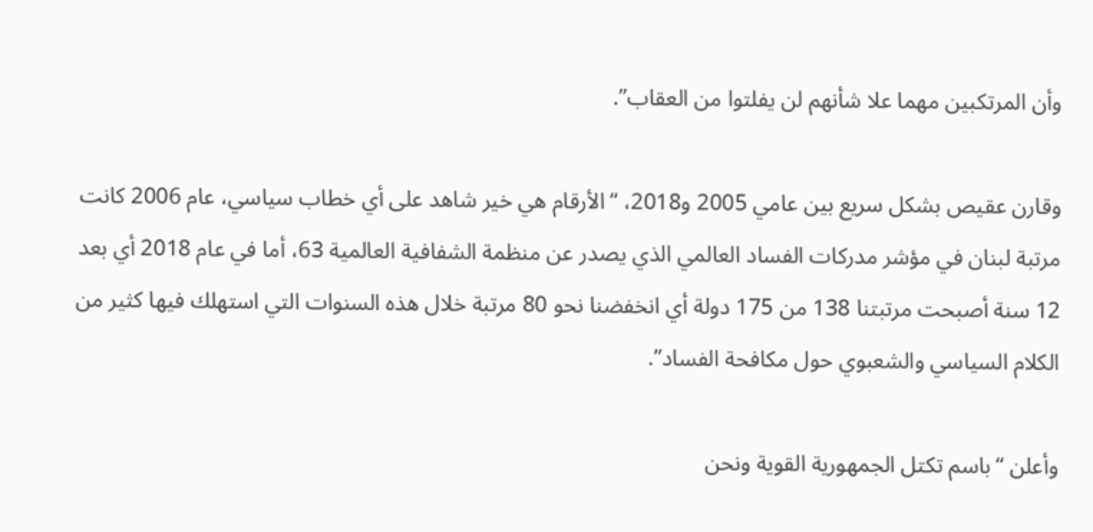وأن المرتكبين مهما علا شأنهم لن يفلتوا من العقاب”.

وقارن عقيص بشكل سريع بين عامي 2005 و2018، “الأرقام هي خير شاهد على أي خطاب سياسي، عام 2006 كانت مرتبة لبنان في مؤشر مدركات الفساد العالمي الذي يصدر عن منظمة الشفافية العالمية 63، أما في عام 2018 أي بعد 12 سنة أصبحت مرتبتنا 138 من 175 دولة أي انخفضنا نحو 80 مرتبة خلال هذه السنوات التي استهلك فيها كثير من الكلام السياسي والشعبوي حول مكافحة الفساد”.

وأعلن “باسم تكتل الجمهورية القوية ونحن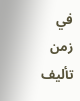في زمن تأليف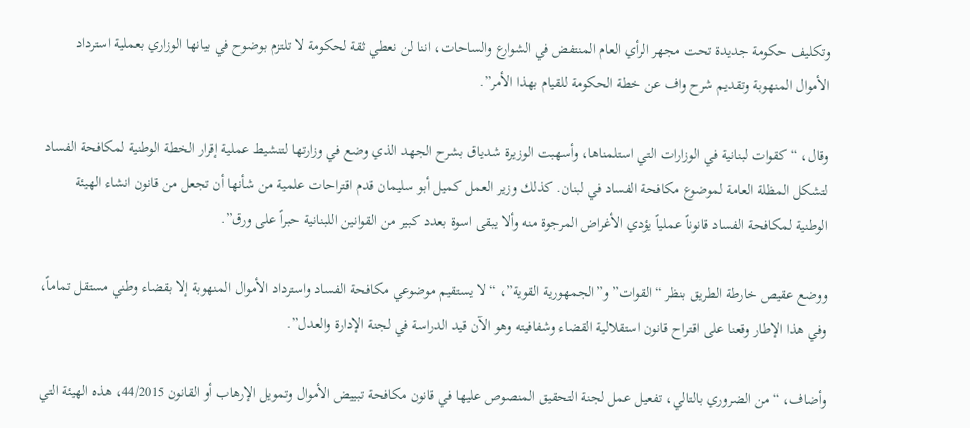وتكليف حكومة جديدة تحت مجهر الرأي العام المنتفض في الشوارع والساحات، اننا لن نعطي ثقة لحكومة لا تلتزم بوضوح في بيانها الوزاري بعملية استرداد الأموال المنهوبة وتقديم شرح واف عن خطة الحكومة للقيام بهذا الأمر”.

وقال، “كقوات لبنانية في الوزارات التي استلمناها، وأسهبت الوزيرة شدياق بشرح الجهد الذي وضع في وزارتها لتنشيط عملية إقرار الخطة الوطنية لمكافحة الفساد لتشكل المظلة العامة لموضوع مكافحة الفساد في لبنان. كذلك وزير العمل كميل أبو سليمان قدم اقتراحات علمية من شأنها أن تجعل من قانون انشاء الهيئة الوطنية لمكافحة الفساد قانوناً عملياً يؤدي الأغراض المرجوة منه وألا يبقى اسوة بعدد كبير من القوانين اللبنانية حبراً على ورق”.

ووضع عقيص خارطة الطريق بنظر “القوات” و”الجمهورية القوية”، “لا يستقيم موضوعي مكافحة الفساد واسترداد الأموال المنهوبة إلا بقضاء وطني مستقل تماماً، وفي هذا الإطار وقعنا على اقتراح قانون استقلالية القضاء وشفافيته وهو الآن قيد الدراسة في لجنة الإدارة والعدل”.

وأضاف، “من الضروري بالتالي، تفعيل عمل لجنة التحقيق المنصوص عليها في قانون مكافحة تبييض الأموال وتمويل الإرهاب أو القانون 44/2015، هذه الهيئة التي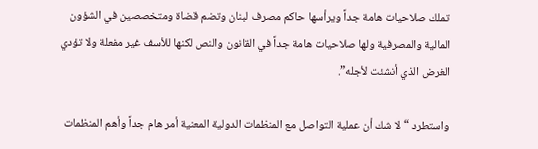تملك صلاحيات هامة جداً ويرأسها حاكم مصرف لبنان وتضم قضاة ومتخصصين في الشؤون المالية والمصرفية ولها صلاحيات هامة جداً في القانون والنص لكنها للأسف غير مفعلة ولا تؤدي الغرض الذي أنشئت لأجله”.

واستطرد “لا شك أن عملية التواصل مع المنظمات الدولية المعنية أمر هام جداً وأهم المنظمات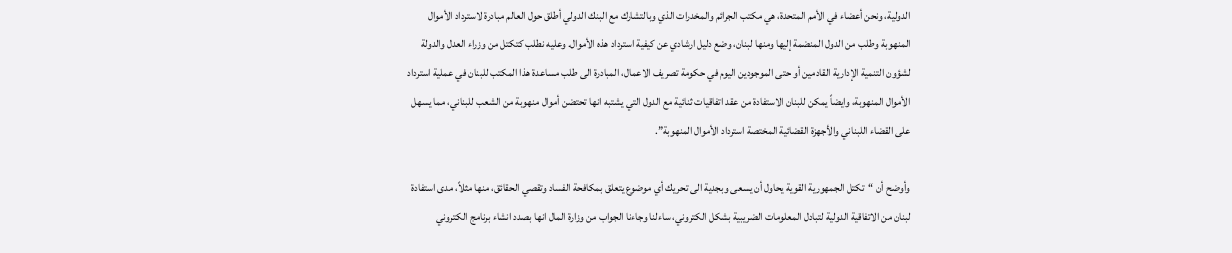الدولية، ونحن أعضاء في الأمم المتحدة، هي مكتب الجرائم والمخدرات الذي وبالتشارك مع البنك الدولي أطلق حول العالم مبادرة لاسترداد الأموال المنهوبة وطلب من الدول المنضمة إليها ومنها لبنان، وضع دليل ارشادي عن كيفية استرداد هذه الأموال. وعليه نطلب كتكتل من وزراء العدل والدولة لشؤون التنمية الإدارية القادمين أو حتى الموجودين اليوم في حكومة تصريف الاعمال، المبادرة الى طلب مساعدة هذا المكتب للبنان في عملية استرداد الأموال المنهوبة، وايضاً يمكن للبنان الاستفادة من عقد اتفاقيات ثنائية مع الدول التي يشتبه انها تحتضن أموال منهوبة من الشعب للبناني، مما يسهل على القضاء اللبناني والأجهزة القضائية المختصة استرداد الأموال المنهوبة”.

وأوضح أن “تكتل الجمهورية القوية يحاول أن يسعى وبجدية الى تحريك أي موضوع يتعلق بمكافحة الفساد وتقصي الحقائق، منها مثلاً، مدى استفادة لبنان من الاتفاقية الدولية لتبادل المعلومات الضريبية بشكل الكتروني، ساءلنا وجاءنا الجواب من وزارة المال انها بصدد انشاء برنامج الكتروني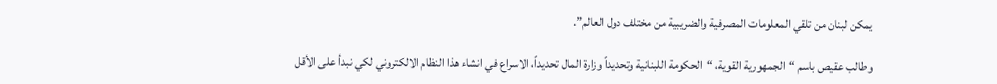يمكن لبنان من تلقي المعلومات المصرفية والضريبية من مختلف دول العالم”.

وطالب عقيص باسم “الجمهورية القوية، “الحكومة اللبنانية وتحديداً وزارة المال تحديداً، الاسراع في انشاء هذا النظام الالكتروني لكي نبدأ على الأقل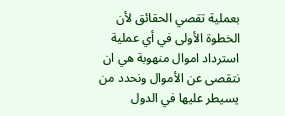بعملية تقصي الحقائق لأن الخطوة الأولى في أي عملية استرداد اموال منهوبة هي ان نتقصى عن الأموال ونحدد من يسيطر عليها في الدول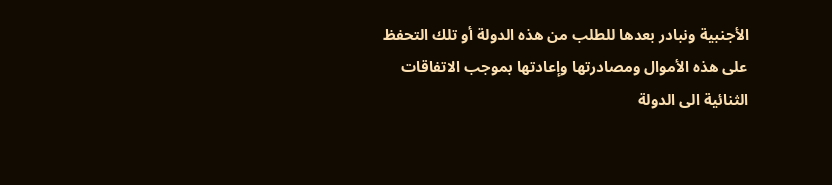الأجنبية ونبادر بعدها للطلب من هذه الدولة أو تلك التحفظ على هذه الأموال ومصادرتها وإعادتها بموجب الاتفاقات الثنائية الى الدولة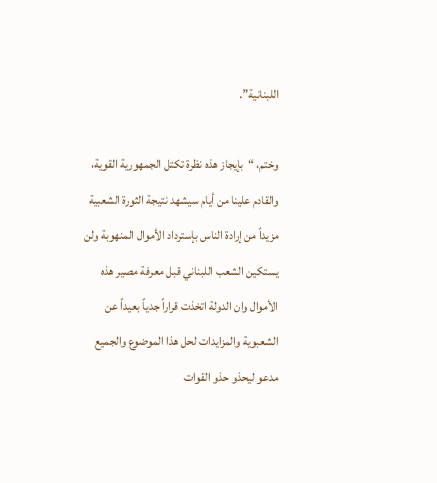اللبنانية”.

وختم، “بإيجاز هذه نظرة تكتل الجمهورية القوية، والقادم علينا من أيام سيشهد نتيجة الثورة الشعبية مزيداً من إرادة الناس بإسترداد الأموال المنهوبة ولن يستكين الشعب اللبناني قبل معرفة مصير هذه الأموال وان الدولة اتخذت قراراً جدياً بعيداً عن الشعبوية والمزايدات لحل هذا الموضوع والجميع مدعو ليحذو حذو القوات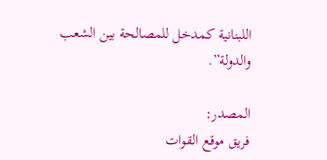اللبنانية كمدخل للمصالحة بين الشعب والدولة”.

المصدر:
فريق موقع القوات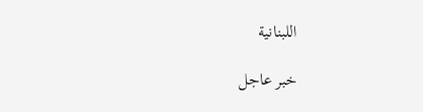اللبنانية

خبر عاجل